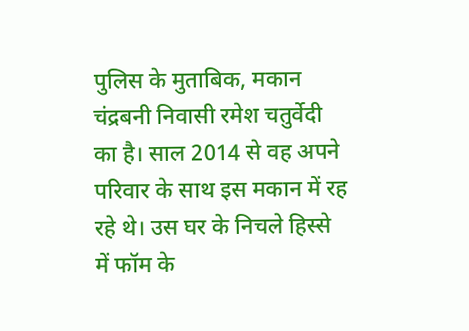पुलिस के मुताबिक, मकान चंद्रबनी निवासी रमेश चतुर्वेदी का है। साल 2014 से वह अपने परिवार के साथ इस मकान में रह रहे थे। उस घर के निचले हिस्से में फॉम के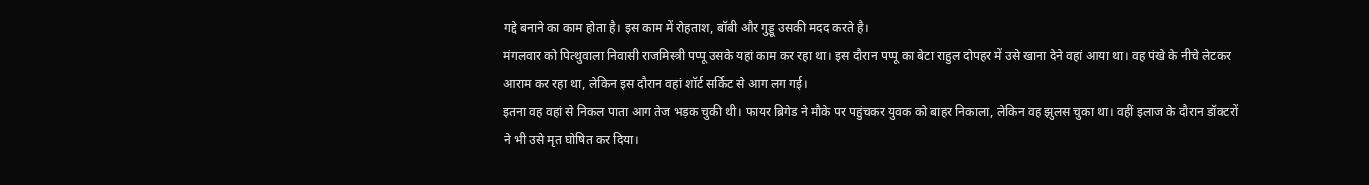गद्दे बनाने का काम होता है। इस काम में रोहताश, बॉबी और गुड्डू उसकी मदद करते है।
मंगलवार को पित्थुवाला निवासी राजमिस्त्री पप्पू उसके यहां काम कर रहा था। इस दौरान पप्पू का बेटा राहुल दोपहर में उसे खाना देने वहां आया था। वह पंखे के नीचे लेटकर आराम कर रहा था, लेकिन इस दौरान वहां शॉर्ट सर्किट से आग लग गई।
इतना वह वहां से निकल पाता आग तेज भड़क चुकी थी। फायर ब्रिगेड ने मौके पर पहुंचकर युवक को बाहर निकाला, लेकिन वह झुलस चुका था। वहीं इलाज के दौरान डॉक्टरों ने भी उसे मृत घोषित कर दिया।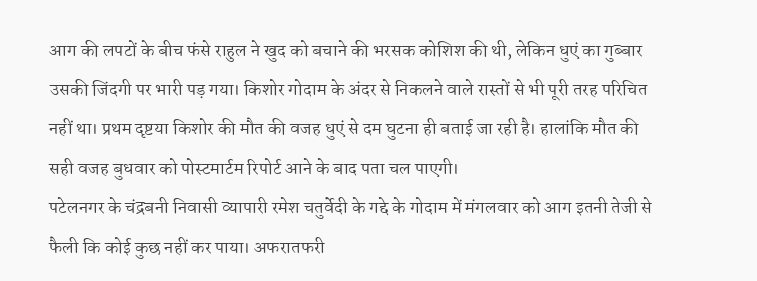आग की लपटों के बीच फंसे राहुल ने खुद को बचाने की भरसक कोशिश की थी, लेकिन धुएं का गुब्बार उसकी जिंदगी पर भारी पड़ गया। किशोर गोदाम के अंदर से निकलने वाले रास्तों से भी पूरी तरह परिचित नहीं था। प्रथम दृष्टया किशोर की मौत की वजह धुएं से दम घुटना ही बताई जा रही है। हालांकि मौत की सही वजह बुधवार को पोस्टमार्टम रिपोर्ट आने के बाद पता चल पाएगी।
पटेलनगर के चंद्रबनी निवासी व्यापारी रमेश चतुर्वेदी के गद्दे के गोदाम में मंगलवार को आग इतनी तेजी से फैली कि कोई कुछ नहीं कर पाया। अफरातफरी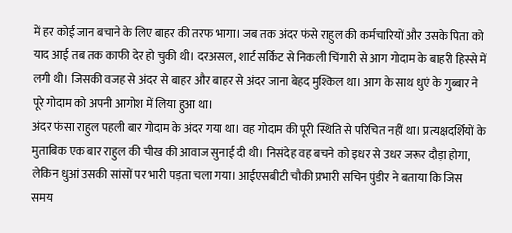में हर कोई जान बचाने के लिए बाहर की तरफ भागा। जब तक अंदर फंसे राहुल की कर्मचारियों और उसके पिता को याद आई तब तक काफी देर हो चुकी थी। दरअसल, शार्ट सर्किट से निकली चिंगारी से आग गोदाम के बाहरी हिस्से में लगी थी। जिसकी वजह से अंदर से बाहर और बाहर से अंदर जाना बेहद मुश्किल था। आग के साथ धुएं के गुब्बार ने पूरे गोदाम को अपनी आगोश में लिया हुआ था।
अंदर फंसा राहुल पहली बार गोदाम के अंदर गया था। वह गोदाम की पूरी स्थिति से परिचित नहीं था। प्रत्यक्षदर्शियों के मुताबिक एक बार राहुल की चीख की आवाज सुनाई दी थी। निसंदेह वह बचने को इधर से उधर जरूर दौड़ा होगा, लेकिन धुआं उसकी सांसों पर भारी पड़ता चला गया। आईएसबीटी चौकी प्रभारी सचिन पुंडीर ने बताया कि जिस समय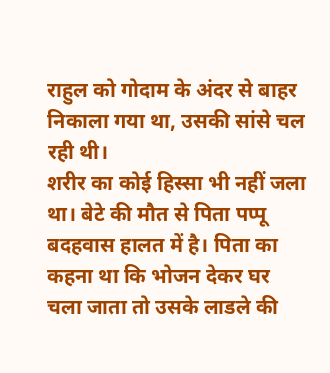राहुल को गोदाम के अंदर से बाहर निकाला गया था, उसकी सांसे चल रही थी।
शरीर का कोई हिस्सा भी नहीं जला था। बेटे की मौत से पिता पप्पू बदहवास हालत में है। पिता का कहना था कि भोजन देकर घर चला जाता तो उसके लाडले की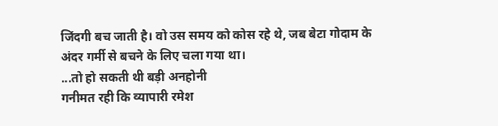जिंदगी बच जाती है। वो उस समय को कोस रहे थे, जब बेटा गोदाम के अंदर गर्मी से बचने के लिए चला गया था।
...तो हो सकती थी बड़ी अनहोनी
गनीमत रही कि व्यापारी रमेश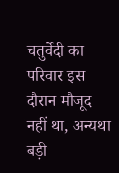चतुर्वेदी का परिवार इस दौरान मौजूद नहीं था, अन्यथा बड़ी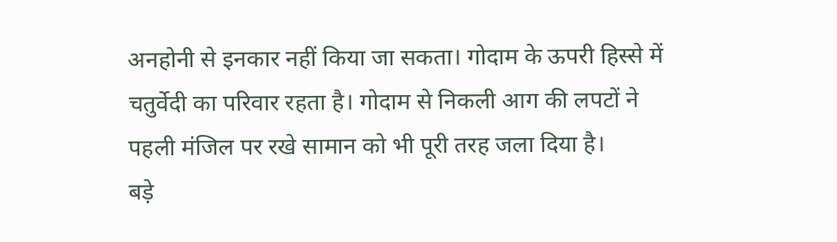अनहोनी से इनकार नहीं किया जा सकता। गोदाम के ऊपरी हिस्से में चतुर्वेदी का परिवार रहता है। गोदाम से निकली आग की लपटों ने पहली मंजिल पर रखे सामान को भी पूरी तरह जला दिया है।
बड़े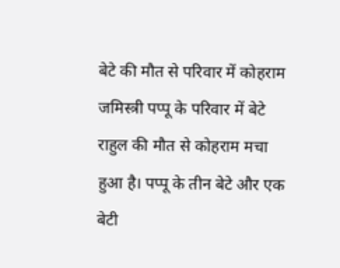बेटे की मौत से परिवार में कोहराम
जमिस्त्री पप्पू के परिवार में बेटे राहुल की मौत से कोहराम मचा हुआ है। पप्पू के तीन बेटे और एक बेटी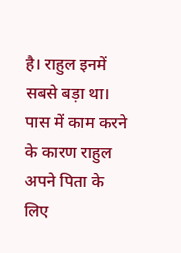है। राहुल इनमें सबसे बड़ा था। पास में काम करने के कारण राहुल अपने पिता के लिए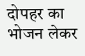दोपहर का भोजन लेकर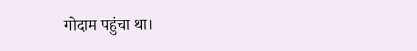गोदाम पहुंचा था।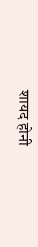शायद होनी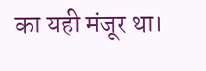का यही मंजूर था।